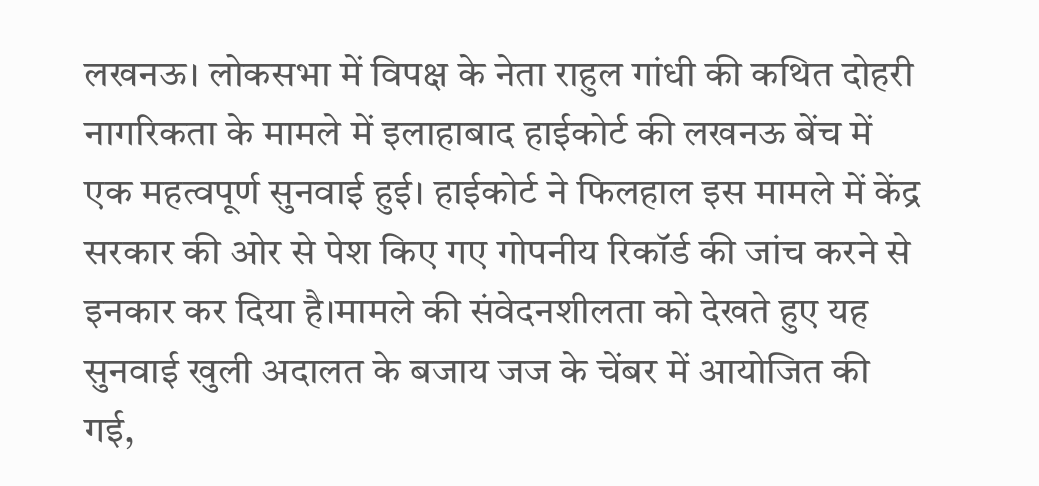लखनऊ। लोकसभा में विपक्ष के नेता राहुल गांधी की कथित दोहरी नागरिकता के मामले में इलाहाबाद हाईकोर्ट की लखनऊ बेंच में एक महत्वपूर्ण सुनवाई हुई। हाईकोर्ट ने फिलहाल इस मामले में केंद्र सरकार की ओर से पेश किए गए गोपनीय रिकॉर्ड की जांच करने से इनकार कर दिया है।मामले की संवेदनशीलता को देखते हुए यह सुनवाई खुली अदालत के बजाय जज के चेंबर में आयोजित की गई,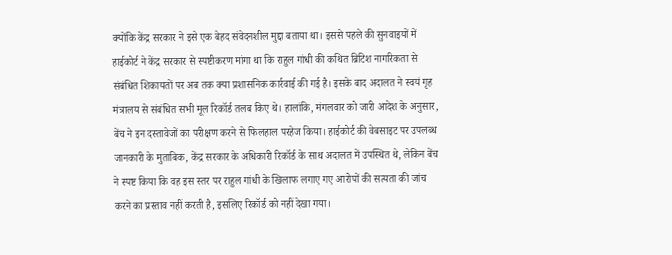क्योंकि केंद्र सरकार ने इसे एक बेहद संवेदनशील मुद्दा बताया था। इससे पहले की सुनवाइयों में हाईकोर्ट ने केंद्र सरकार से स्पष्टीकरण मांगा था कि राहुल गांधी की कथित ब्रिटिश नागरिकता से संबंधित शिकायतों पर अब तक क्या प्रशासनिक कार्रवाई की गई है। इसके बाद अदालत ने स्वयं गृह मंत्रालय से संबंधित सभी मूल रिकॉर्ड तलब किए थे। हालांकि, मंगलवार को जारी आदेश के अनुसार, बेंच ने इन दस्तावेजों का परीक्षण करने से फिलहाल परहेज किया। हाईकोर्ट की वेबसाइट पर उपलब्ध जानकारी के मुताबिक, केंद्र सरकार के अधिकारी रिकॉर्ड के साथ अदालत में उपस्थित थे, लेकिन बेंच ने स्पष्ट किया कि वह इस स्तर पर राहुल गांधी के खिलाफ लगाए गए आरोपों की सत्यता की जांच करने का प्रस्ताव नहीं करती है, इसलिए रिकॉर्ड को नहीं देखा गया।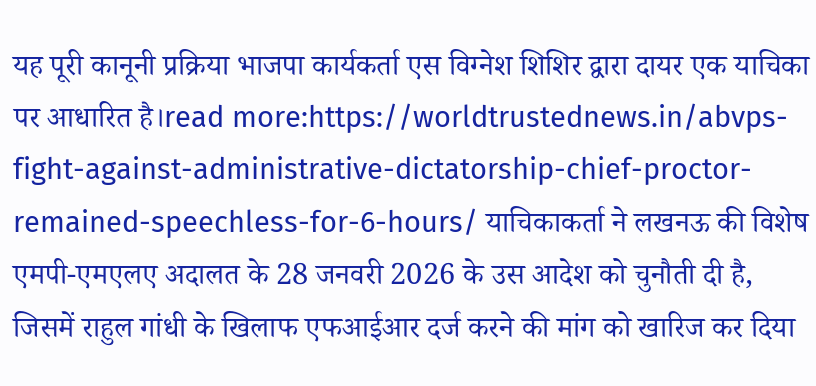यह पूरी कानूनी प्रक्रिया भाजपा कार्यकर्ता एस विग्नेश शिशिर द्वारा दायर एक याचिका पर आधारित है।read more:https://worldtrustednews.in/abvps-fight-against-administrative-dictatorship-chief-proctor-remained-speechless-for-6-hours/ याचिकाकर्ता ने लखनऊ की विशेष एमपी-एमएलए अदालत के 28 जनवरी 2026 के उस आदेश को चुनौती दी है, जिसमें राहुल गांधी के खिलाफ एफआईआर दर्ज करने की मांग को खारिज कर दिया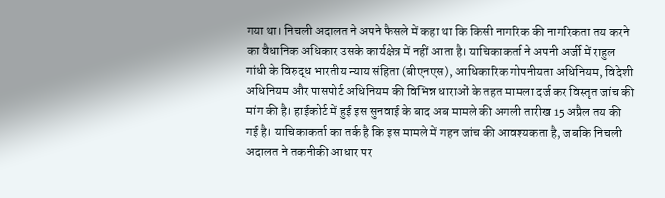गया था। निचली अदालत ने अपने फैसले में कहा था कि किसी नागरिक की नागरिकता तय करने का वैधानिक अधिकार उसके कार्यक्षेत्र में नहीं आता है। याचिकाकर्ता ने अपनी अर्जी में राहुल गांधी के विरुद्ध भारतीय न्याय संहिता (बीएनएस), आधिकारिक गोपनीयता अधिनियम, विदेशी अधिनियम और पासपोर्ट अधिनियम की विभिन्न धाराओं के तहत मामला दर्ज कर विस्तृत जांच की मांग की है। हाईकोर्ट में हुई इस सुनवाई के बाद अब मामले की अगली तारीख 15 अप्रैल तय की गई है। याचिकाकर्ता का तर्क है कि इस मामले में गहन जांच की आवश्यकता है, जबकि निचली अदालत ने तकनीकी आधार पर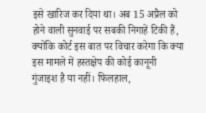इसे खारिज कर दिया था। अब 15 अप्रैल को होने वाली सुनवाई पर सबकी निगाहें टिकी हैं, क्योंकि कोर्ट इस बात पर विचार करेगा कि क्या इस मामले में हस्तक्षेप की कोई कानूनी गुंजाइश है या नहीं। फिलहाल,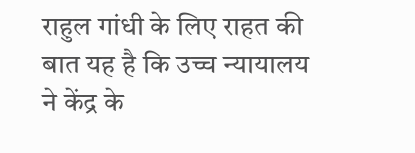राहुल गांधी के लिए राहत की बात यह है कि उच्च न्यायालय ने केंद्र के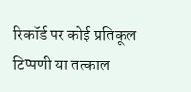रिकॉर्ड पर कोई प्रतिकूल टिप्पणी या तत्काल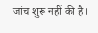जांच शुरू नहीं की है।